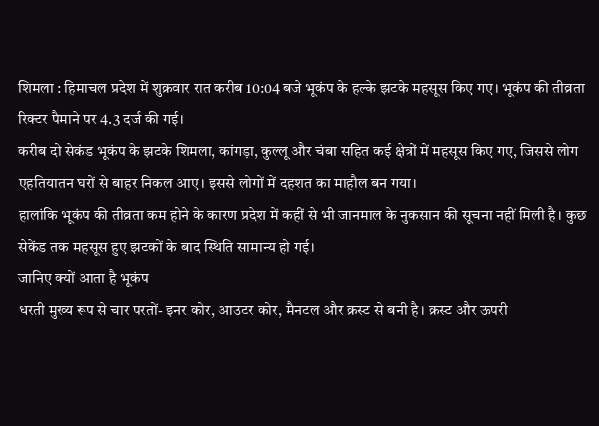शिमला : हिमाचल प्रदेश में शुक्रवार रात करीब 10:04 बजे भूकंप के हल्के झटके महसूस किए गए। भूकंप की तीव्रता रिक्टर पैमाने पर 4.3 दर्ज की गई।
करीब दो सेकंड भूकंप के झटके शिमला, कांगड़ा, कुल्लू और चंबा सहित कई क्षेत्रों में महसूस किए गए, जिससे लोग एहतियातन घरों से बाहर निकल आए। इससे लोगों में दहशत का माहौल बन गया।
हालांकि भूकंप की तीव्रता कम होने के कारण प्रदेश में कहीं से भी जानमाल के नुकसान की सूचना नहीं मिली है। कुछ सेकेंड तक महसूस हुए झटकों के बाद स्थिति सामान्य हो गई।
जानिए क्यों आता है भूकंप
धरती मुख्य रूप से चार परतों- इनर कोर, आउटर कोर, मैनटल और क्रस्ट से बनी है। क्रस्ट और ऊपरी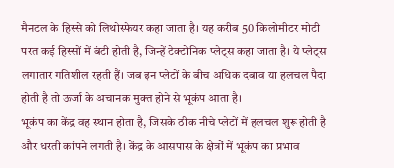मैनटल के हिस्से को लिथोस्फेयर कहा जाता है। यह करीब 50 किलोमीटर मोटी परत कई हिस्सों में बंटी होती है, जिन्हें टेक्टोनिक प्लेट्स कहा जाता है। ये प्लेट्स लगातार गतिशील रहती हैं। जब इन प्लेटों के बीच अधिक दबाव या हलचल पैदा होती है तो ऊर्जा के अचानक मुक्त होने से भूकंप आता है।
भूकंप का केंद्र वह स्थान होता है, जिसके ठीक नीचे प्लेटों में हलचल शुरू होती है और धरती कांपने लगती है। केंद्र के आसपास के क्षेत्रों में भूकंप का प्रभाव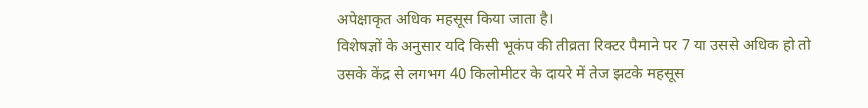अपेक्षाकृत अधिक महसूस किया जाता है।
विशेषज्ञों के अनुसार यदि किसी भूकंप की तीव्रता रिक्टर पैमाने पर 7 या उससे अधिक हो तो उसके केंद्र से लगभग 40 किलोमीटर के दायरे में तेज झटके महसूस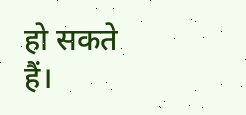हो सकते हैं।